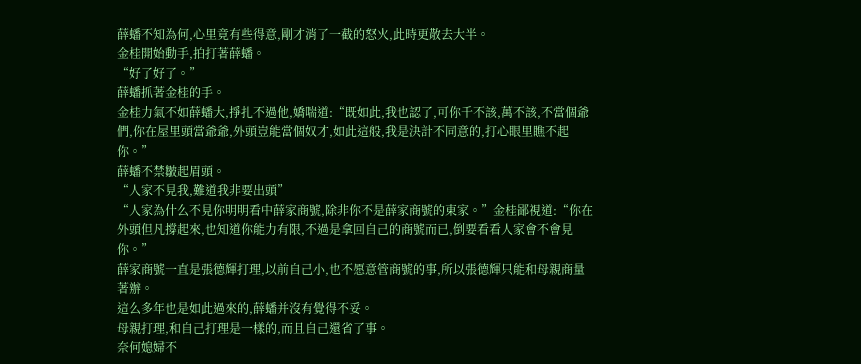薛蟠不知為何,心里竟有些得意,剛才消了一截的怒火,此時更散去大半。
金桂開始動手,拍打著薛蟠。
“好了好了。”
薛蟠抓著金桂的手。
金桂力氣不如薛蟠大,掙扎不過他,嬌喘道:“既如此,我也認了,可你千不該,萬不該,不當個爺們,你在屋里頭當爺爺,外頭豈能當個奴才,如此這般,我是決計不同意的,打心眼里瞧不起你。”
薛蟠不禁皺起眉頭。
“人家不見我,難道我非要出頭”
“人家為什么不見你明明看中薛家商號,除非你不是薛家商號的東家。”金桂鄙視道:“你在外頭但凡撐起來,也知道你能力有限,不過是拿回自己的商號而已,倒要看看人家會不會見你。”
薛家商號一直是張德輝打理,以前自己小,也不愿意管商號的事,所以張德輝只能和母親商量著辦。
這么多年也是如此過來的,薛蟠并沒有覺得不妥。
母親打理,和自己打理是一樣的,而且自己還省了事。
奈何媳婦不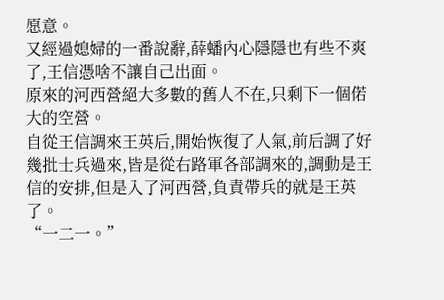愿意。
又經過媳婦的一番說辭,薛蟠內心隱隱也有些不爽了,王信憑啥不讓自己出面。
原來的河西營絕大多數的舊人不在,只剩下一個偌大的空營。
自從王信調來王英后,開始恢復了人氣,前后調了好幾批士兵過來,皆是從右路軍各部調來的,調動是王信的安排,但是入了河西營,負責帶兵的就是王英了。
“一二一。”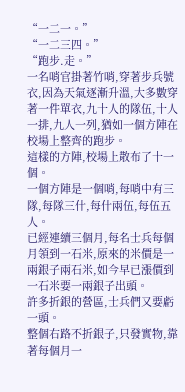“一二一。”
“一二三四。”
“跑步.走。”
一名哨官掛著竹哨,穿著步兵號衣,因為天氣逐漸升溫,大多數穿著一件單衣,九十人的隊伍,十人一排,九人一列,猶如一個方陣在校場上整齊的跑步。
這樣的方陣,校場上散布了十一個。
一個方陣是一個哨,每哨中有三隊,每隊三什,每什兩伍,每伍五人。
已經連續三個月,每名士兵每個月領到一石米,原來的米價是一兩銀子兩石米,如今早已漲價到一石米要一兩銀子出頭。
許多折銀的營區,士兵們又要虧一頭。
整個右路不折銀子,只發實物,靠著每個月一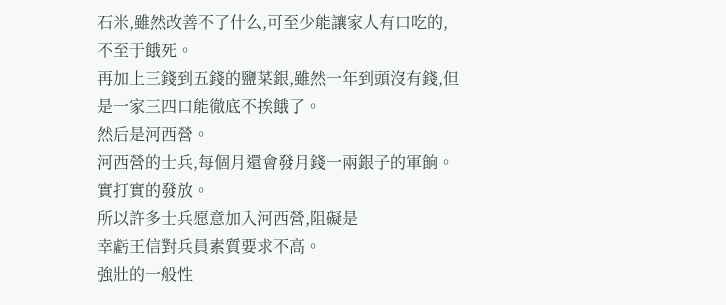石米,雖然改善不了什么,可至少能讓家人有口吃的,不至于餓死。
再加上三錢到五錢的鹽菜銀,雖然一年到頭沒有錢,但是一家三四口能徹底不挨餓了。
然后是河西營。
河西營的士兵,每個月還會發月錢一兩銀子的軍餉。
實打實的發放。
所以許多士兵愿意加入河西營,阻礙是
幸虧王信對兵員素質要求不高。
強壯的一般性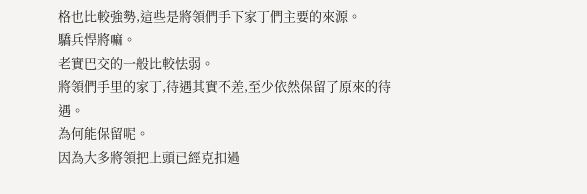格也比較強勢,這些是將領們手下家丁們主要的來源。
驕兵悍將嘛。
老實巴交的一般比較怯弱。
將領們手里的家丁,待遇其實不差,至少依然保留了原來的待遇。
為何能保留呢。
因為大多將領把上頭已經克扣過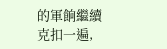的軍餉繼續克扣一遍,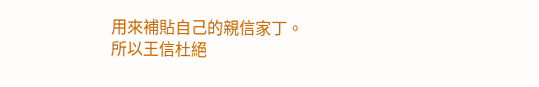用來補貼自己的親信家丁。
所以王信杜絕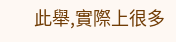此舉,實際上很多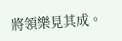將領樂見其成。